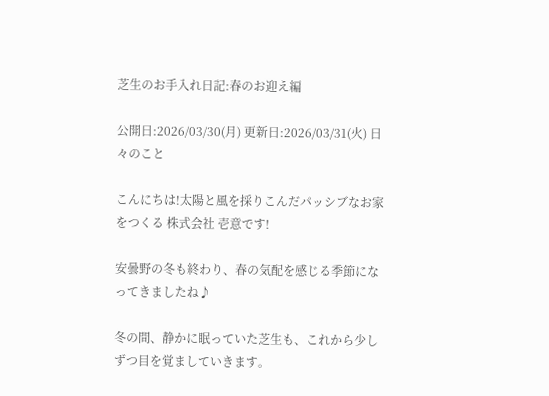芝生のお手入れ日記:春のお迎え編

公開日:2026/03/30(月) 更新日:2026/03/31(火) 日々のこと

こんにちは!太陽と風を採りこんだパッシブなお家をつくる 株式会社 壱意です!

安曇野の冬も終わり、春の気配を感じる季節になってきましたね♪

冬の間、静かに眠っていた芝生も、これから少しずつ目を覚ましていきます。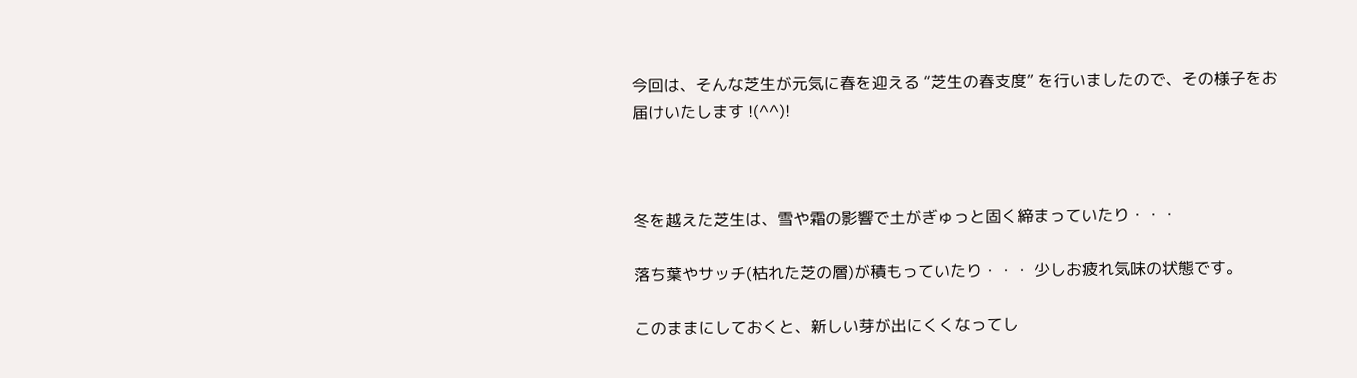今回は、そんな芝生が元気に春を迎える “芝生の春支度” を行いましたので、その様子をお届けいたします !(^^)!



冬を越えた芝生は、雪や霜の影響で土がぎゅっと固く締まっていたり・・・

落ち葉やサッチ(枯れた芝の層)が積もっていたり・・・ 少しお疲れ気味の状態です。

このままにしておくと、新しい芽が出にくくなってし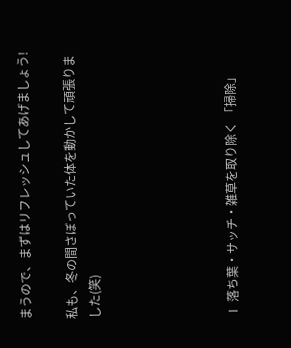まうので、まずはリフレッシュしてあげましょう!

私も、冬の間さぼっていた体を動かして頑張りました(笑)





Ⅰ 落ち葉・サッチ・雑草を取り除く 「掃除」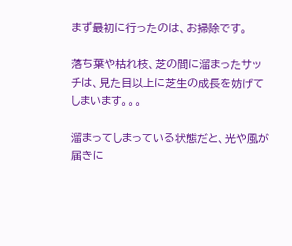まず最初に行ったのは、お掃除です。

落ち葉や枯れ枝、芝の間に溜まったサッチは、見た目以上に芝生の成長を妨げてしまいます。。。

溜まってしまっている状態だと、光や風が届きに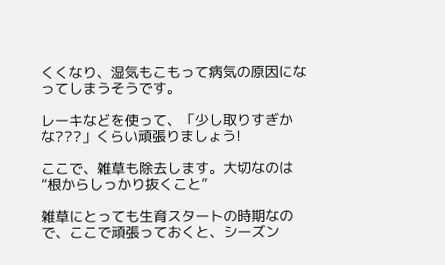くくなり、湿気もこもって病気の原因になってしまうそうです。

レーキなどを使って、「少し取りすぎかな???」くらい頑張りましょう!

ここで、雑草も除去します。大切なのは “根からしっかり抜くこと”

雑草にとっても生育スタートの時期なので、ここで頑張っておくと、シーズン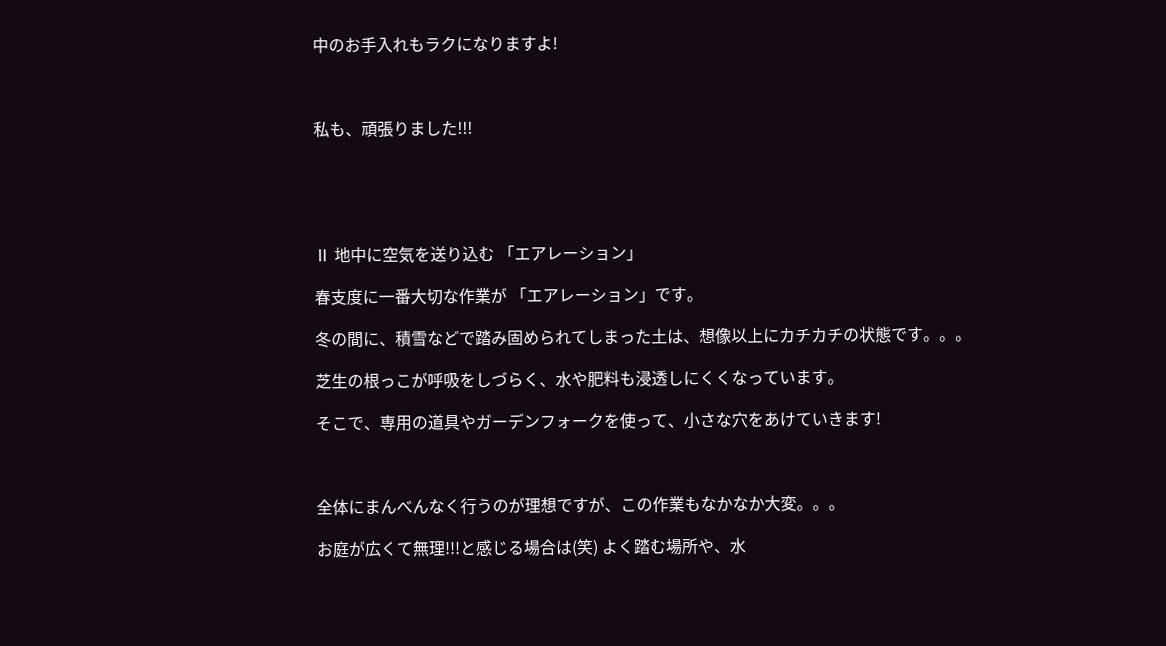中のお手入れもラクになりますよ!



私も、頑張りました!!!





Ⅱ 地中に空気を送り込む 「エアレーション」

春支度に一番大切な作業が 「エアレーション」です。

冬の間に、積雪などで踏み固められてしまった土は、想像以上にカチカチの状態です。。。

芝生の根っこが呼吸をしづらく、水や肥料も浸透しにくくなっています。

そこで、専用の道具やガーデンフォークを使って、小さな穴をあけていきます!



全体にまんべんなく行うのが理想ですが、この作業もなかなか大変。。。

お庭が広くて無理!!!と感じる場合は(笑) よく踏む場所や、水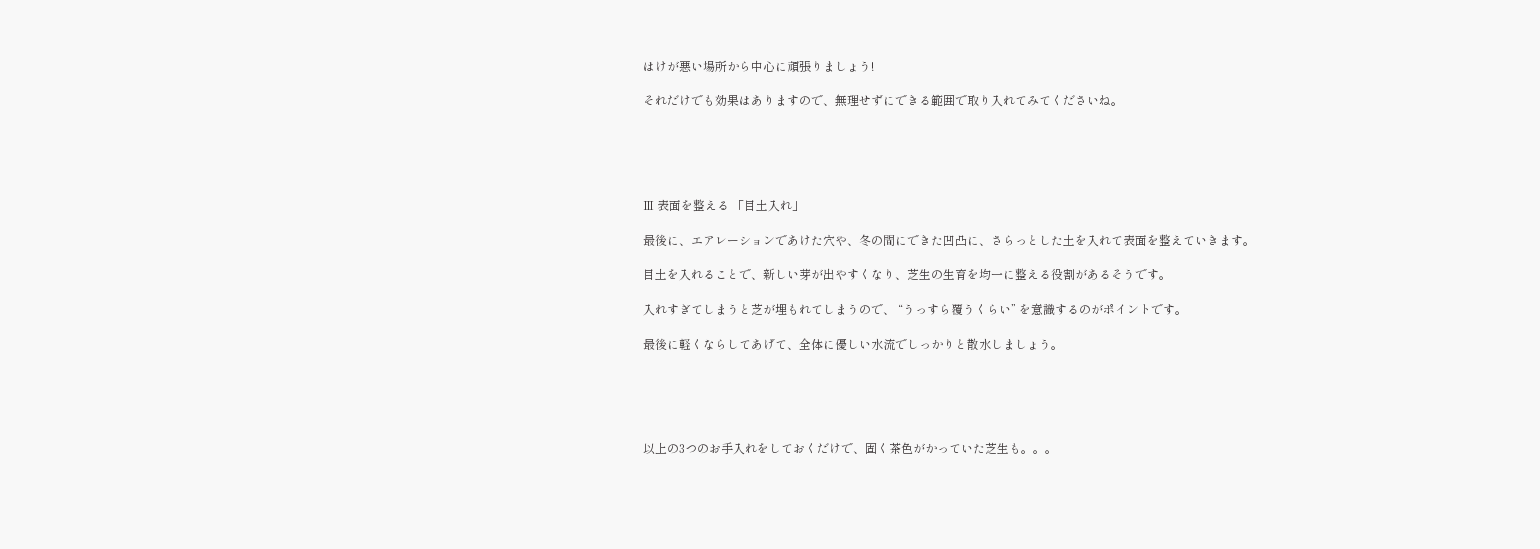はけが悪い場所から中心に頑張りましょう!

それだけでも効果はありますので、無理せずにできる範囲で取り入れてみてくださいね。





Ⅲ 表面を整える 「目土入れ」

最後に、エアレーションであけた穴や、冬の間にできた凹凸に、さらっとした土を入れて表面を整えていきます。

目土を入れることで、新しい芽が出やすくなり、芝生の生育を均一に整える役割があるそうです。

入れすぎてしまうと芝が埋もれてしまうので、 “うっすら覆うくらい” を意識するのがポイントです。

最後に軽くならしてあげて、全体に優しい水流でしっかりと散水しましょう。





以上の3つのお手入れをしておくだけで、固く茶色がかっていた芝生も。。。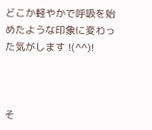どこか軽やかで呼吸を始めたような印象に変わった気がします !(^^)!



そ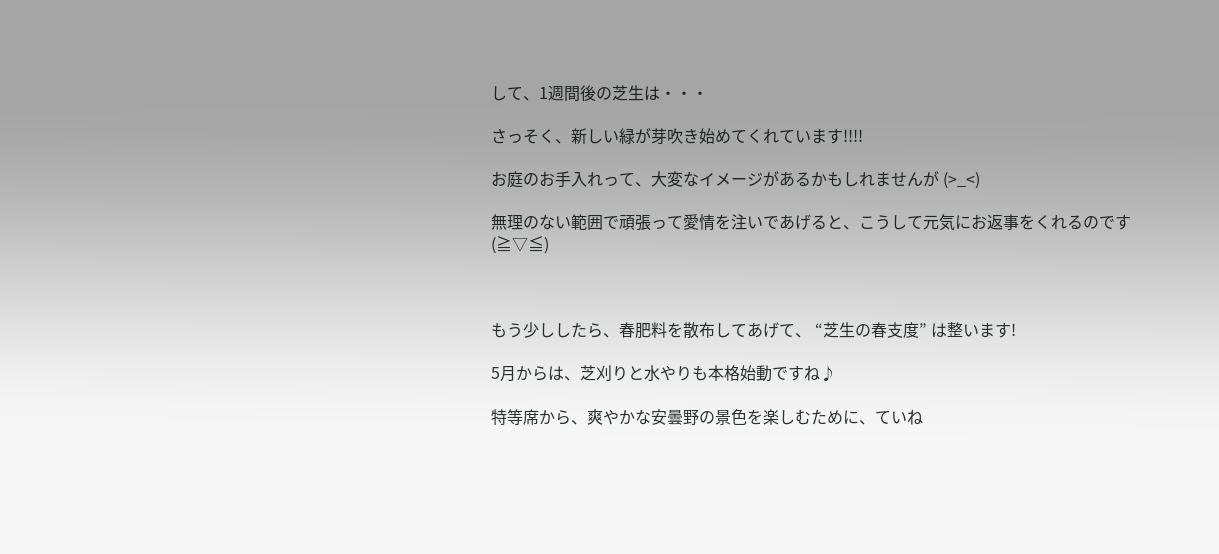して、1週間後の芝生は・・・

さっそく、新しい緑が芽吹き始めてくれています!!!!

お庭のお手入れって、大変なイメージがあるかもしれませんが (>_<)

無理のない範囲で頑張って愛情を注いであげると、こうして元気にお返事をくれるのです (≧▽≦)



もう少ししたら、春肥料を散布してあげて、 “芝生の春支度” は整います!

5月からは、芝刈りと水やりも本格始動ですね♪

特等席から、爽やかな安曇野の景色を楽しむために、ていね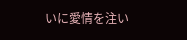いに愛情を注い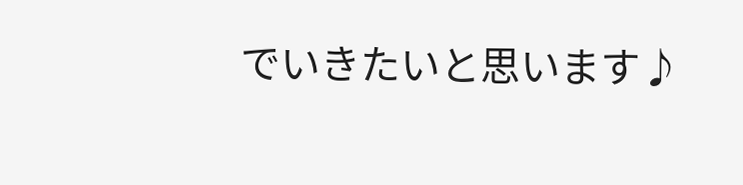でいきたいと思います♪